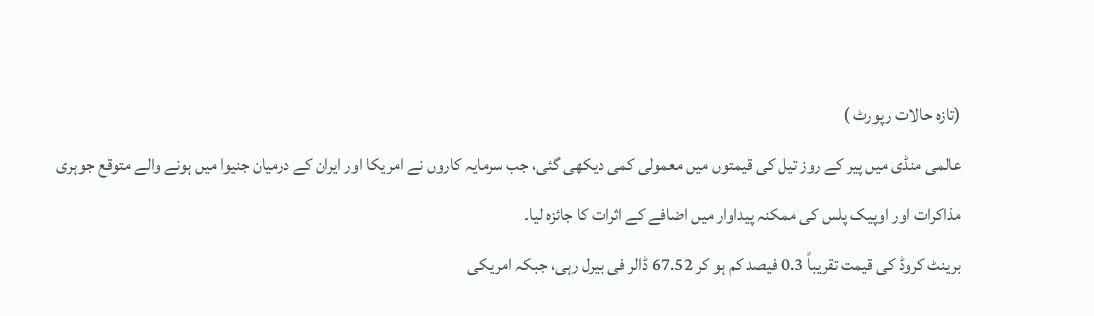(تازہ حالات رپورٹ )
عالمی منڈی میں پیر کے روز تیل کی قیمتوں میں معمولی کمی دیکھی گئی، جب سرمایہ کاروں نے امریکا اور ایران کے درمیان جنیوا میں ہونے والے متوقع جوہری مذاکرات اور اوپیک پلس کی ممکنہ پیداوار میں اضافے کے اثرات کا جائزہ لیا۔
برینٹ کروڈ کی قیمت تقریباً 0.3 فیصد کم ہو کر 67.52 ڈالر فی بیرل رہی، جبکہ امریکی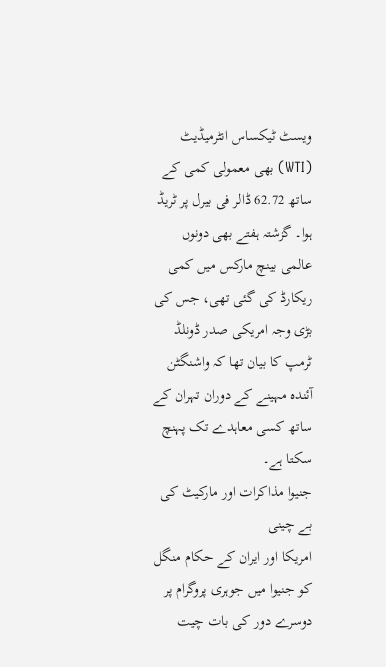ویسٹ ٹیکساس انٹرمیڈیٹ (WTI) بھی معمولی کمی کے ساتھ 62.72 ڈالر فی بیرل پر ٹریڈ ہوا۔ گزشتہ ہفتے بھی دونوں عالمی بینچ مارکس میں کمی ریکارڈ کی گئی تھی، جس کی بڑی وجہ امریکی صدر ڈونلڈ ٹرمپ کا بیان تھا کہ واشنگٹن آئندہ مہینے کے دوران تہران کے ساتھ کسی معاہدے تک پہنچ سکتا ہے۔
جنیوا مذاکرات اور مارکیٹ کی بے چینی
امریکا اور ایران کے حکام منگل کو جنیوا میں جوہری پروگرام پر دوسرے دور کی بات چیت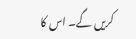کریں گے۔ اس کا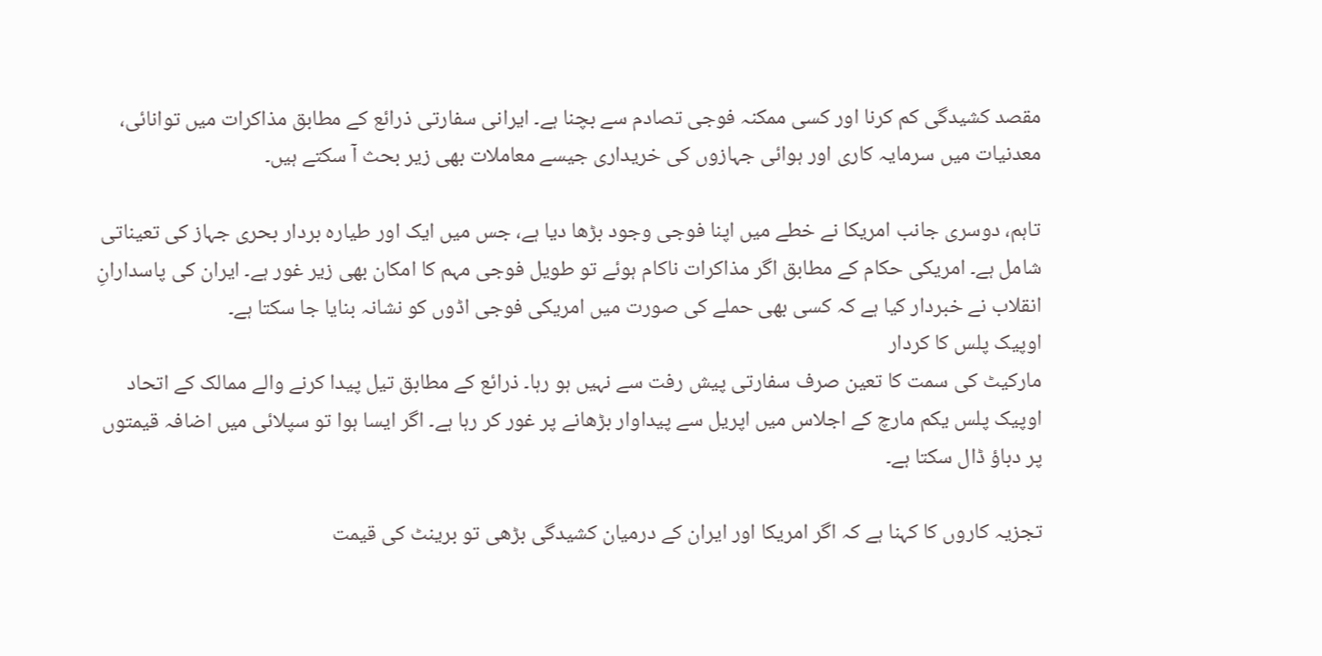مقصد کشیدگی کم کرنا اور کسی ممکنہ فوجی تصادم سے بچنا ہے۔ ایرانی سفارتی ذرائع کے مطابق مذاکرات میں توانائی، معدنیات میں سرمایہ کاری اور ہوائی جہازوں کی خریداری جیسے معاملات بھی زیر بحث آ سکتے ہیں۔

تاہم، دوسری جانب امریکا نے خطے میں اپنا فوجی وجود بڑھا دیا ہے، جس میں ایک اور طیارہ بردار بحری جہاز کی تعیناتی شامل ہے۔ امریکی حکام کے مطابق اگر مذاکرات ناکام ہوئے تو طویل فوجی مہم کا امکان بھی زیر غور ہے۔ ایران کی پاسدارانِ انقلاب نے خبردار کیا ہے کہ کسی بھی حملے کی صورت میں امریکی فوجی اڈوں کو نشانہ بنایا جا سکتا ہے۔
اوپیک پلس کا کردار
مارکیٹ کی سمت کا تعین صرف سفارتی پیش رفت سے نہیں ہو رہا۔ ذرائع کے مطابق تیل پیدا کرنے والے ممالک کے اتحاد اوپیک پلس یکم مارچ کے اجلاس میں اپریل سے پیداوار بڑھانے پر غور کر رہا ہے۔ اگر ایسا ہوا تو سپلائی میں اضافہ قیمتوں پر دباؤ ڈال سکتا ہے۔

تجزیہ کاروں کا کہنا ہے کہ اگر امریکا اور ایران کے درمیان کشیدگی بڑھی تو برینٹ کی قیمت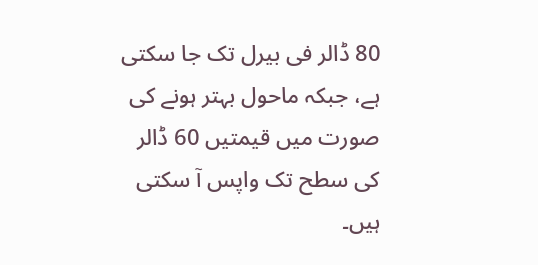80 ڈالر فی بیرل تک جا سکتی ہے، جبکہ ماحول بہتر ہونے کی صورت میں قیمتیں 60 ڈالر کی سطح تک واپس آ سکتی ہیں۔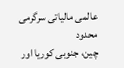عالمی مالیاتی سرگرمی محدود
چین، جنوبی کوریا اور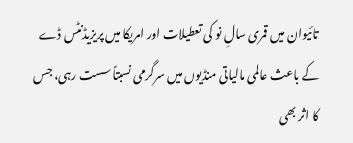تائیوان میں قمری سالِ نو کی تعطیلات اور امریکا میں پریزیڈنٹس ڈے کے باعث عالمی مالیاتی منڈیوں میں سرگرمی نسبتاً سست رہی، جس کا اثر بھی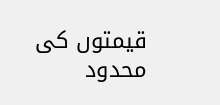قیمتوں کی محدود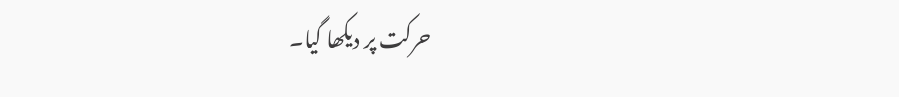حرکت پر دیکھا گیا۔